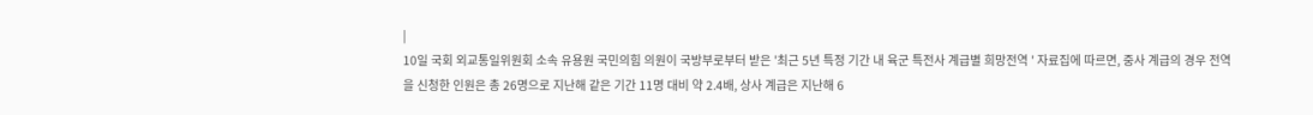|
10일 국회 외교통일위원회 소속 유용원 국민의힘 의원이 국방부로부터 받은 '최근 5년 특정 기간 내 육군 특전사 계급별 희망전역 ' 자료집에 따르면, 중사 계급의 경우 전역을 신청한 인원은 총 26명으로 지난해 같은 기간 11명 대비 약 2.4배, 상사 계급은 지난해 6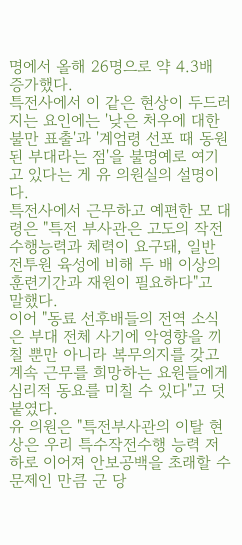명에서 올해 26명으로 약 4.3배 증가했다.
특전사에서 이 같은 현상이 두드러지는 요인에는 '낮은 처우에 대한 불만 표출'과 '계엄령 선포 때 동원된 부대라는 점'을 불명예로 여기고 있다는 게 유 의원실의 설명이다.
특전사에서 근무하고 예편한 모 대령은 "특전 부사관은 고도의 작전 수행능력과 체력이 요구돼, 일반 전투원 육성에 비해 두 배 이상의 훈련기간과 재원이 필요하다"고 말했다.
이어 "동료 선후배들의 전역 소식은 부대 전체 사기에 악영향을 끼칠 뿐만 아니라 복무의지를 갖고 계속 근무를 희망하는 요원들에게 심리적 동요를 미칠 수 있다"고 덧붙였다.
유 의원은 "특전부사관의 이탈 현상은 우리 특수작전수행 능력 저하로 이어져 안보공백을 초래할 수 문제인 만큼 군 당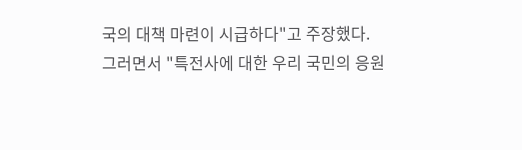국의 대책 마련이 시급하다"고 주장했다.
그러면서 "특전사에 대한 우리 국민의 응원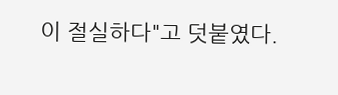이 절실하다"고 덧붙였다.